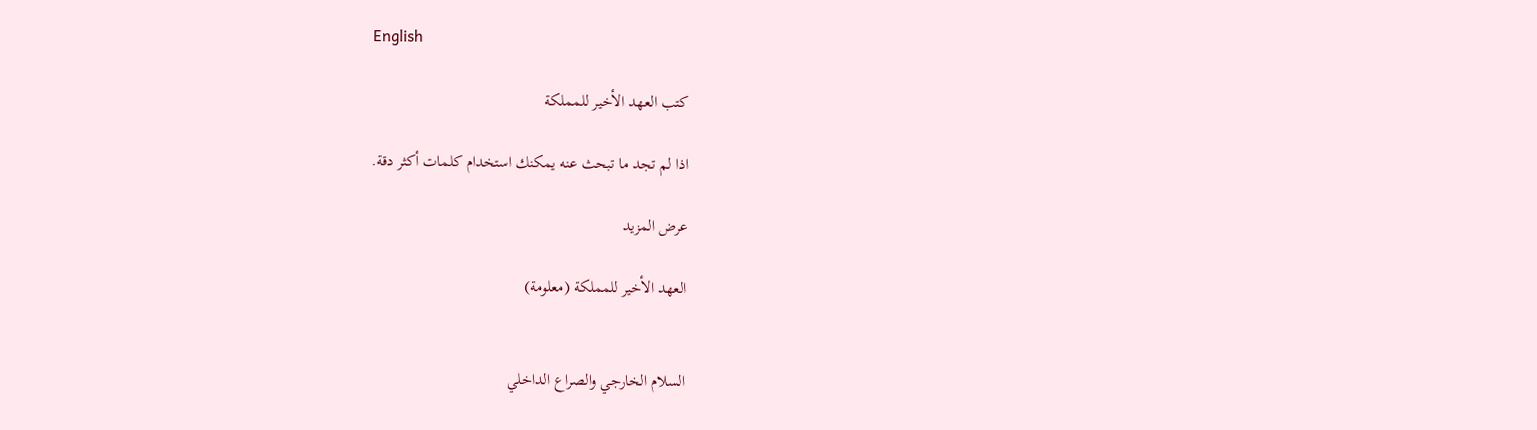English

كتب العهد الأخير للمملكة

اذا لم تجد ما تبحث عنه يمكنك استخدام كلمات أكثر دقة.

عرض المزيد

العهد الأخير للمملكة (معلومة)


السلام الخارجي والصراع الداخلي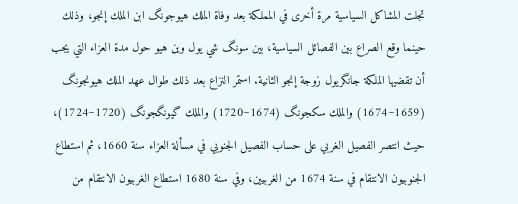تجلت المشاكل السياسية مرة أخرى في المملكة بعد وفاة الملك هيوجونگ ابن الملك إنجو، وذلك حينما وقع الصراع بين الفصائل السياسية، بين سونگ شي يول وين هيو حول مدة العزاء التي يجب أن تقضيها الملكة جانگريول زوجة إنجو الثانية. استمر النزاع بعد ذلك طوال عهد الملك هيونجونگ (1659~1674) والملك سكجونگ (1674~1720) والملك گيونگجونگ (1720~1724)، حيث انتصر الفصيل الغربي على حساب الفصيل الجنوبي في مسألة العزاء سنة 1660، ثم استطاع الجنوبيون الانتقام في سنة 1674 من الغربيين، وفي سنة 1680 استطاع الغربيون الانتقام من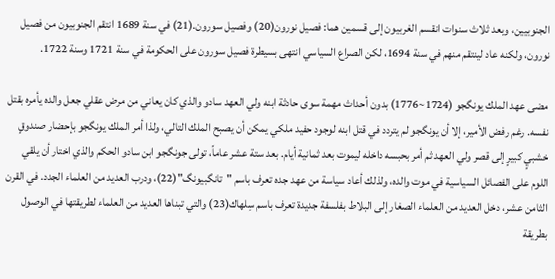الجنوبيين، وبعد ثلاث سنوات انقسم الغربيون إلى قسمين هما: فصيل نورون(20) وفصيل سورون.(21) في سنة 1689 انتقم الجنوبيون من فصيل نورون، ولكنه عاد لينتقم منهم في سنة 1694، لكن الصراع السياسي انتهى بسيطرة فصيل سورون على الحكومة في سنة 1721 وسنة 1722.

مضى عهد الملك يونگجو (1724~1776) بدون أحداث مهمة سوى حادثة ابنه ولي العهد سادو والذي كان يعاني من مرض عقلي جعل والده يأمره بقتل نفسه. رغم رفض الأمير، إلا أن يونگجو لم يتردد في قتل ابنه لوجود حفيد ملكي يمكن أن يصبح الملك التالي، ولذا أمر الملك يونگجو بإحضار صندوقٍ خشبيٍ كبيرٍ إلى قصر ولي العهد ثم أمر بحبسه داخله ليموت بعد ثمانية أيام. بعد ستة عشر عاماً، تولى جونگجو ابن سادو الحكم والذي اختار أن يلقي اللوم على الفصائل السياسية في موت والده، ولذلك أعاد سياسة من عهد جده تعرف باسم "تانگبيونگ"(22)، ودرب العديد من العلماء الجدد. في القرن الثامن عشر، دخل العديد من العلماء الصغار إلى البلاط بفلسفة جديدة تعرف باسم سِلهاك(23) والتي تبناها العديد من العلماء لطريقتها في الوصول بطريقة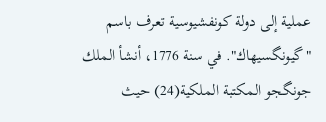عملية إلى دولة كونفشيوسية تعرف باسم "گيونگسيهاك". في سنة 1776، أنشأ الملك جونگجو المكتبة الملكية(24) حيث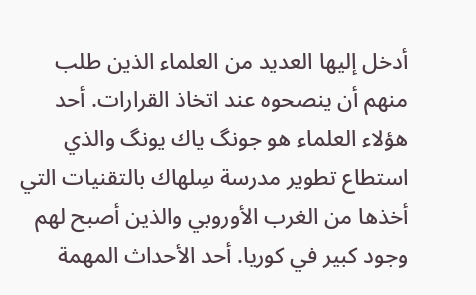أدخل إليها العديد من العلماء الذين طلب منهم أن ينصحوه عند اتخاذ القرارات. أحد هؤلاء العلماء هو جونگ ياك يونگ والذي استطاع تطوير مدرسة سِلهاك بالتقنيات التي أخذها من الغرب الأوروبي والذين أصبح لهم وجود كبير في كوريا. أحد الأحداث المهمة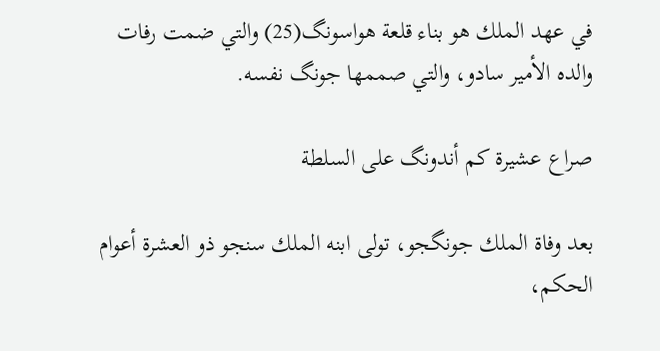في عهد الملك هو بناء قلعة هواسونگ(25) والتي ضمت رفات والده الأمير سادو، والتي صممها جونگ نفسه.

صراع عشيرة كم أندونگ على السلطة

بعد وفاة الملك جونگجو، تولى ابنه الملك سنجو ذو العشرة أعوام الحكم،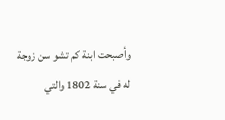وأصبحت ابنة كم تشو سن زوجة له في سنة 1802 والتي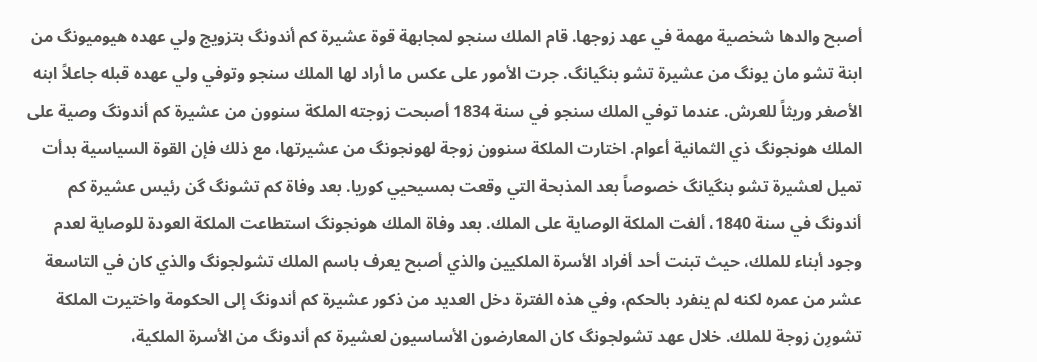أصبح والدها شخصية مهمة في عهد زوجها. قام الملك سنجو لمجابهة قوة عشيرة كم أندونگ بتزويج ولي عهده هيوميونگ من ابنة تشو مان يونگ من عشيرة تشو بنگيانگ. جرت الأمور على عكس ما أراد لها الملك سنجو وتوفي ولي عهده قبله جاعلاً ابنه الأصغر وريثاً للعرش. عندما توفي الملك سنجو في سنة 1834 أصبحت زوجته الملكة سنوون من عشيرة كم أندونگ وصية على الملك هونجونگ ذي الثمانية أعوام. اختارت الملكة سنوون زوجة لهونجونگ من عشيرتها، مع ذلك فإن القوة السياسية بدأت تميل لعشيرة تشو بنگيانگ خصوصاً بعد المذبحة التي وقعت بمسيحيي كوريا. بعد وفاة كم تشونگ گن رئيس عشيرة كم أندونگ في سنة 1840، ألغت الملكة الوصاية على الملك. بعد وفاة الملك هونجونگ استطاعت الملكة العودة للوصاية لعدم وجود أبناء للملك، حيث تبنت أحد أفراد الأسرة الملكيين والذي أصبح يعرف باسم الملك تشولجونگ والذي كان في التاسعة عشر من عمره لكنه لم ينفرد بالحكم، وفي هذه الفترة دخل العديد من ذكور عشيرة كم أندونگ إلى الحكومة واختيرت الملكة تشورِن زوجة للملك. خلال عهد تشولجونگ كان المعارضون الأساسيون لعشيرة كم أندونگ من الأسرة الملكية،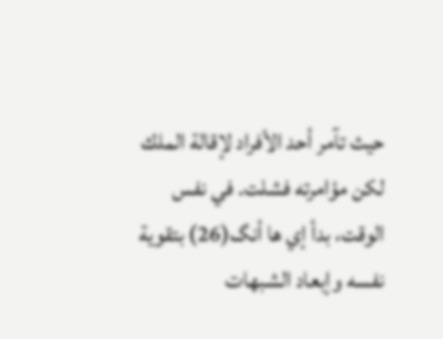حيث تآمر أحد الأفراد لإقالة الملك لكن مؤامرته فشلت. في نفس الوقت، بدأ إي ها أنگ(26) بتقوية نفسه وإبعاد الشبهات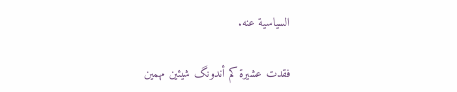السياسية عنه.

فقدت عشيرة كم أندونگ شيئين مهمين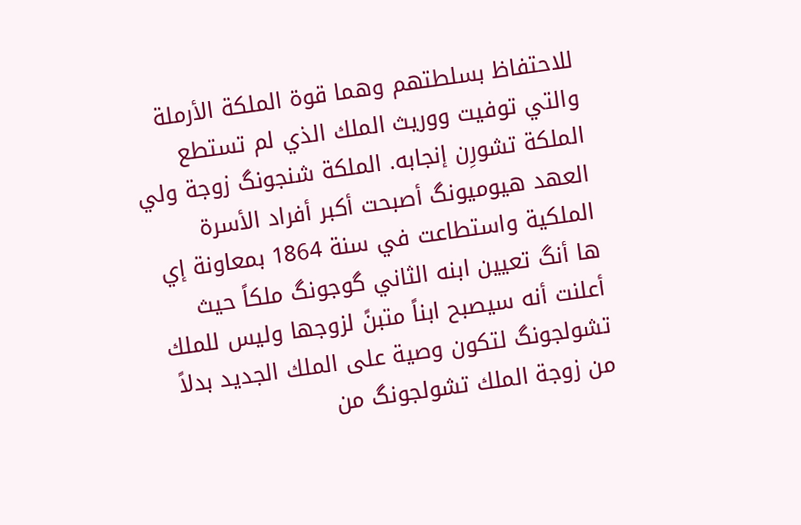للاحتفاظ بسلطتهم وهما قوة الملكة الأرملة والتي توفيت ووريث الملك الذي لم تستطع الملكة تشورِن إنجابه. الملكة شنجونگ زوجة ولي العهد هيوميونگ أصبحت أكبر أفراد الأسرة الملكية واستطاعت في سنة 1864 بمعاونة إي ها أنگ تعيين ابنه الثاني گوجونگ ملكاً حيث أعلنت أنه سيصبح ابناً متبنً لزوجها وليس للملك تشولجونگ لتكون وصية على الملك الجديد بدلاً من زوجة الملك تشولجونگ من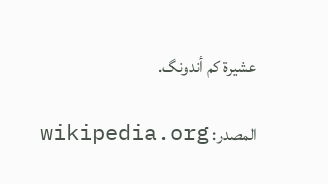عشيرة كم أندونگ.

المصدر: wikipedia.org